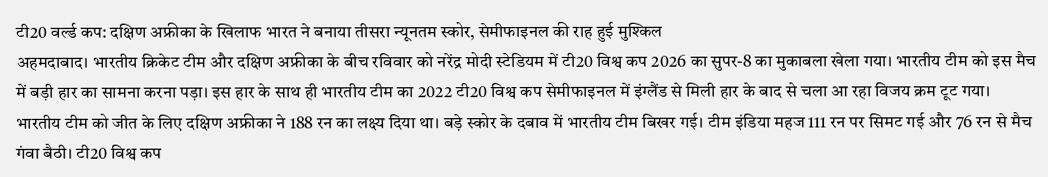टी20 वर्ल्ड कप: दक्षिण अफ्रीका के खिलाफ भारत ने बनाया तीसरा न्यूनतम स्कोर, सेमीफाइनल की राह हुई मुश्किल
अहमदाबाद। भारतीय क्रिकेट टीम और दक्षिण अफ्रीका के बीच रविवार को नरेंद्र मोदी स्टेडियम में टी20 विश्व कप 2026 का सुपर-8 का मुकाबला खेला गया। भारतीय टीम को इस मैच में बड़ी हार का सामना करना पड़ा। इस हार के साथ ही भारतीय टीम का 2022 टी20 विश्व कप सेमीफाइनल में इंग्लैंड से मिली हार के बाद से चला आ रहा विजय क्रम टूट गया।
भारतीय टीम को जीत के लिए दक्षिण अफ्रीका ने 188 रन का लक्ष्य दिया था। बड़े स्कोर के दबाव में भारतीय टीम बिखर गई। टीम इंडिया महज 111 रन पर सिमट गई और 76 रन से मैच गंवा बैठी। टी20 विश्व कप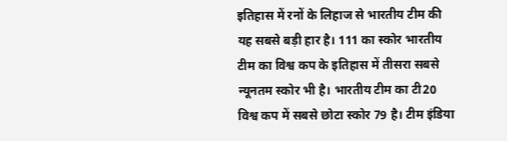इतिहास में रनों के लिहाज से भारतीय टीम की यह सबसे बड़ी हार है। 111 का स्कोर भारतीय टीम का विश्व कप के इतिहास में तीसरा सबसे न्यूनतम स्कोर भी है। भारतीय टीम का टी20 विश्व कप में सबसे छोटा स्कोर 79 है। टीम इंडिया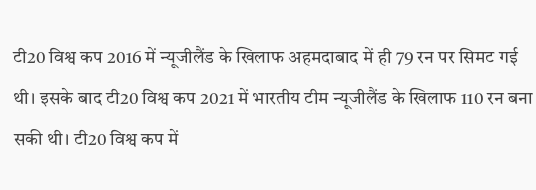टी20 विश्व कप 2016 में न्यूजीलैंड के खिलाफ अहमदाबाद में ही 79 रन पर सिमट गई थी। इसके बाद टी20 विश्व कप 2021 में भारतीय टीम न्यूजीलैंड के खिलाफ 110 रन बना सकी थी। टी20 विश्व कप में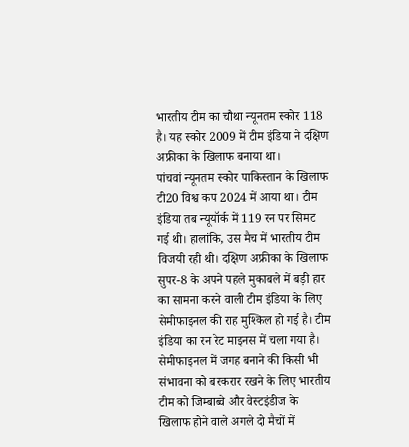भारतीय टीम का चौथा न्यूनतम स्कोर 118 है। यह स्कोर 2009 में टीम इंडिया ने दक्षिण अफ्रीका के खिलाफ बनाया था।
पांचवां न्यूनतम स्कोर पाकिस्तान के खिलाफ टी20 विश्व कप 2024 में आया था। टीम इंडिया तब न्यूयॉर्क में 119 रन पर सिमट गई थी। हालांकि, उस मैच में भारतीय टीम विजयी रही थी। दक्षिण अफ्रीका के खिलाफ सुपर-8 के अपने पहले मुकाबले में बड़ी हार का सामना करने वाली टीम इंडिया के लिए सेमीफाइनल की राह मुश्किल हो गई है। टीम इंडिया का रन रेट माइनस में चला गया है। सेमीफाइनल में जगह बनाने की किसी भी संभावना को बरकरार रखने के लिए भारतीय टीम को जिम्बाब्वे और वेस्टइंडीज के खिलाफ होने वाले अगले दो मैचों में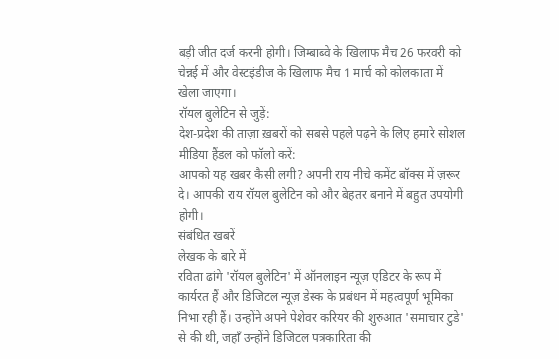बड़ी जीत दर्ज करनी होगी। जिम्बाब्वे के खिलाफ मैच 26 फरवरी को चेन्नई में और वेस्टइंडीज के खिलाफ मैच 1 मार्च को कोलकाता में खेला जाएगा।
रॉयल बुलेटिन से जुड़ें:
देश-प्रदेश की ताज़ा ख़बरों को सबसे पहले पढ़ने के लिए हमारे सोशल मीडिया हैंडल को फॉलो करें:
आपको यह खबर कैसी लगी? अपनी राय नीचे कमेंट बॉक्स में ज़रूर दे। आपकी राय रॉयल बुलेटिन को और बेहतर बनाने में बहुत उपयोगी होगी।
संबंधित खबरें
लेखक के बारे में
रविता ढांगे 'रॉयल बुलेटिन' में ऑनलाइन न्यूज़ एडिटर के रूप में कार्यरत हैं और डिजिटल न्यूज़ डेस्क के प्रबंधन में महत्वपूर्ण भूमिका निभा रही हैं। उन्होंने अपने पेशेवर करियर की शुरुआत 'समाचार टुडे' से की थी, जहाँ उन्होंने डिजिटल पत्रकारिता की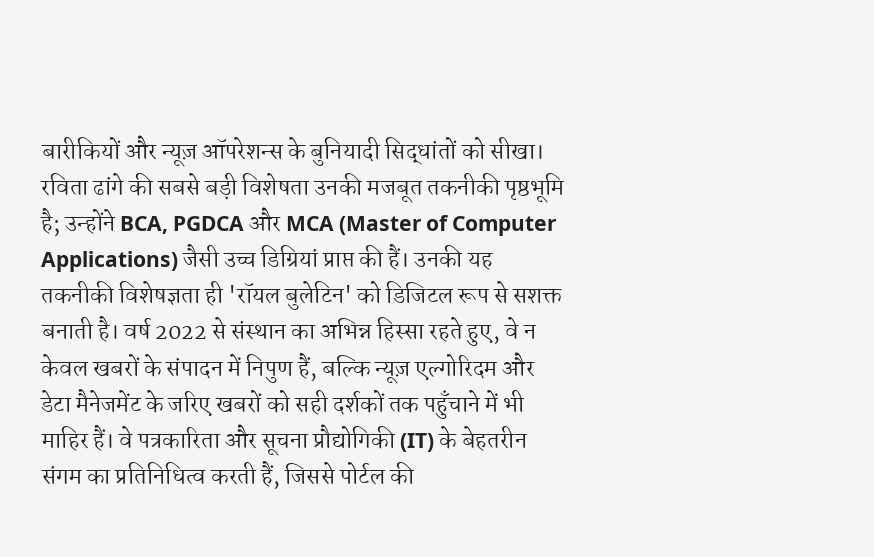बारीकियों और न्यूज़ ऑपरेशन्स के बुनियादी सिद्धांतों को सीखा।
रविता ढांगे की सबसे बड़ी विशेषता उनकी मजबूत तकनीकी पृष्ठभूमि है; उन्होंने BCA, PGDCA और MCA (Master of Computer Applications) जैसी उच्च डिग्रियां प्राप्त की हैं। उनकी यह तकनीकी विशेषज्ञता ही 'रॉयल बुलेटिन' को डिजिटल रूप से सशक्त बनाती है। वर्ष 2022 से संस्थान का अभिन्न हिस्सा रहते हुए, वे न केवल खबरों के संपादन में निपुण हैं, बल्कि न्यूज़ एल्गोरिदम और डेटा मैनेजमेंट के जरिए खबरों को सही दर्शकों तक पहुँचाने में भी माहिर हैं। वे पत्रकारिता और सूचना प्रौद्योगिकी (IT) के बेहतरीन संगम का प्रतिनिधित्व करती हैं, जिससे पोर्टल की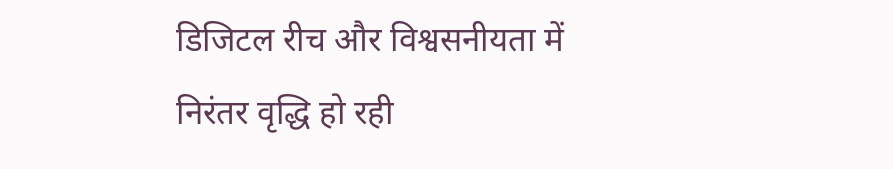डिजिटल रीच और विश्वसनीयता में निरंतर वृद्धि हो रही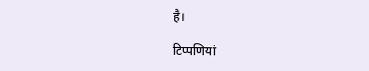है।

टिप्पणियां